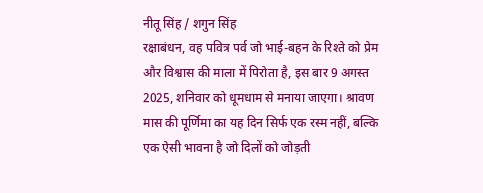नीतू सिंह / शगुन सिंह
रक्षाबंधन, वह पवित्र पर्व जो भाई-बहन के रिश्ते को प्रेम और विश्वास की माला में पिरोता है, इस बार 9 अगस्त 2025, शनिवार को धूमधाम से मनाया जाएगा। श्रावण मास की पूर्णिमा का यह दिन सिर्फ एक रस्म नहीं, बल्कि एक ऐसी भावना है जो दिलों को जोड़ती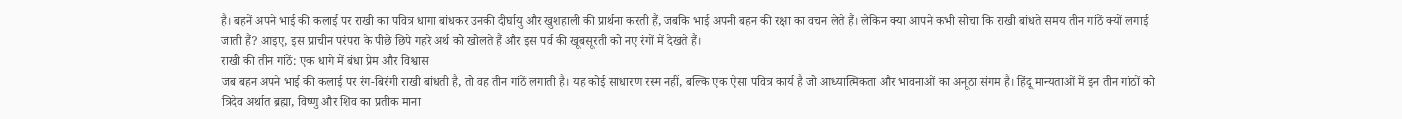है। बहनें अपने भाई की कलाई पर राखी का पवित्र धागा बांधकर उनकी दीर्घायु और खुशहाली की प्रार्थना करती हैं, जबकि भाई अपनी बहन की रक्षा का वचन लेते हैं। लेकिन क्या आपने कभी सोचा कि राखी बांधते समय तीन गांठें क्यों लगाई जाती हैं? आइए, इस प्राचीन परंपरा के पीछे छिपे गहरे अर्थ को खोलते हैं और इस पर्व की खूबसूरती को नए रंगों में देखते हैं।
राखी की तीन गांठें: एक धागे में बंधा प्रेम और विश्वास
जब बहन अपने भाई की कलाई पर रंग-बिरंगी राखी बांधती है, तो वह तीन गांठें लगाती है। यह कोई साधारण रस्म नहीं, बल्कि एक ऐसा पवित्र कार्य है जो आध्यात्मिकता और भावनाओं का अनूठा संगम है। हिंदू मान्यताओं में इन तीन गांठों को त्रिदेव अर्थात ब्रह्मा, विष्णु और शिव का प्रतीक माना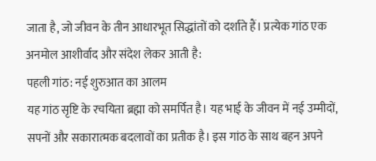जाता है, जो जीवन के तीन आधारभूत सिद्धांतों को दर्शाते हैं। प्रत्येक गांठ एक अनमोल आशीर्वाद और संदेश लेकर आती है:
पहली गांठ: नई शुरुआत का आलम
यह गांठ सृष्टि के रचयिता ब्रह्मा को समर्पित है। यह भाई के जीवन में नई उम्मीदों, सपनों और सकारात्मक बदलावों का प्रतीक है। इस गांठ के साथ बहन अपने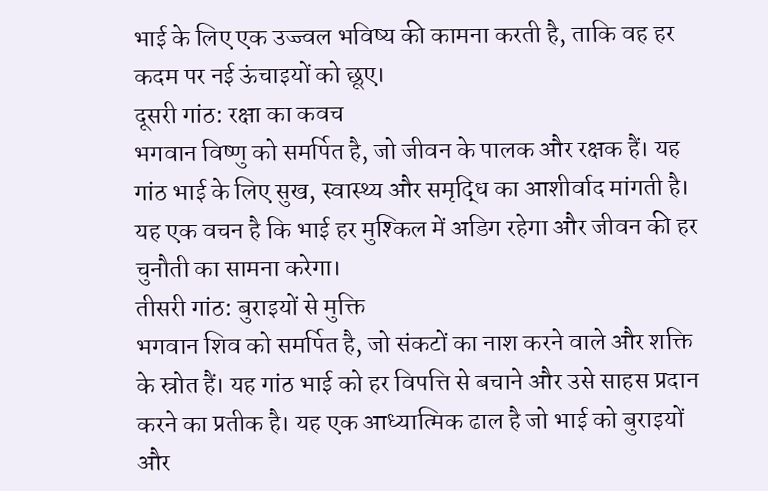भाई के लिए एक उज्ज्वल भविष्य की कामना करती है, ताकि वह हर कदम पर नई ऊंचाइयों को छूए।
दूसरी गांठ: रक्षा का कवच
भगवान विष्णु को समर्पित है, जो जीवन के पालक और रक्षक हैं। यह गांठ भाई के लिए सुख, स्वास्थ्य और समृद्धि का आशीर्वाद मांगती है। यह एक वचन है कि भाई हर मुश्किल में अडिग रहेगा और जीवन की हर चुनौती का सामना करेगा।
तीसरी गांठ: बुराइयों से मुक्ति
भगवान शिव को समर्पित है, जो संकटों का नाश करने वाले और शक्ति के स्रोत हैं। यह गांठ भाई को हर विपत्ति से बचाने और उसे साहस प्रदान करने का प्रतीक है। यह एक आध्यात्मिक ढाल है जो भाई को बुराइयों और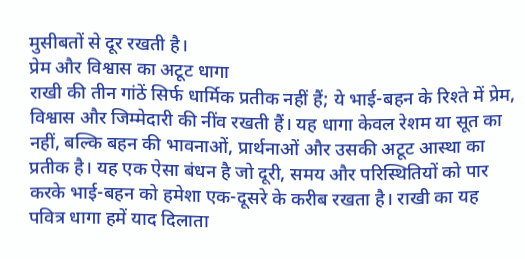मुसीबतों से दूर रखती है।
प्रेम और विश्वास का अटूट धागा
राखी की तीन गांठें सिर्फ धार्मिक प्रतीक नहीं हैं; ये भाई-बहन के रिश्ते में प्रेम, विश्वास और जिम्मेदारी की नींव रखती हैं। यह धागा केवल रेशम या सूत का नहीं, बल्कि बहन की भावनाओं, प्रार्थनाओं और उसकी अटूट आस्था का प्रतीक है। यह एक ऐसा बंधन है जो दूरी, समय और परिस्थितियों को पार करके भाई-बहन को हमेशा एक-दूसरे के करीब रखता है। राखी का यह पवित्र धागा हमें याद दिलाता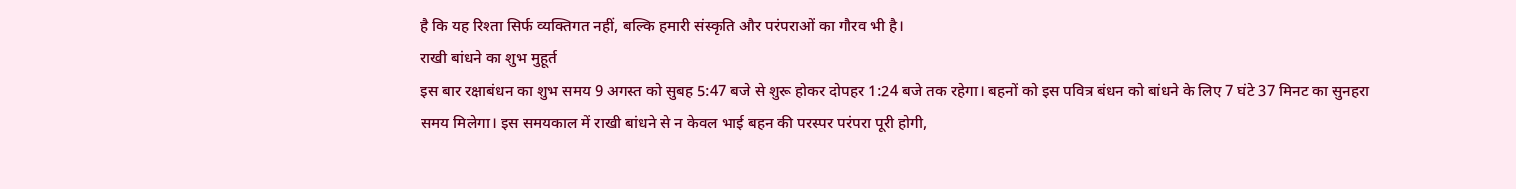है कि यह रिश्ता सिर्फ व्यक्तिगत नहीं, बल्कि हमारी संस्कृति और परंपराओं का गौरव भी है।
राखी बांधने का शुभ मुहूर्त
इस बार रक्षाबंधन का शुभ समय 9 अगस्त को सुबह 5:47 बजे से शुरू होकर दोपहर 1:24 बजे तक रहेगा। बहनों को इस पवित्र बंधन को बांधने के लिए 7 घंटे 37 मिनट का सुनहरा समय मिलेगा। इस समयकाल में राखी बांधने से न केवल भाई बहन की परस्पर परंपरा पूरी होगी,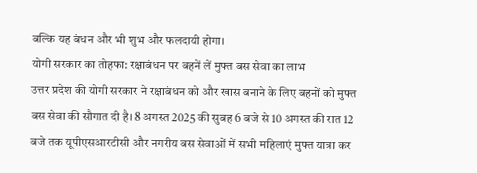बल्कि यह बंधन और भी शुभ और फलदायी होगा।
योगी सरकार का तोहफा: रक्षाबंधन पर बहनें लें मुफ्त बस सेवा का लाभ
उत्तर प्रदेश की योगी सरकार ने रक्षाबंधन को और खास बनाने के लिए बहनों को मुफ्त बस सेवा की सौगात दी है। 8 अगस्त 2025 की सुबह 6 बजे से 10 अगस्त की रात 12 बजे तक यूपीएसआरटीसी और नगरीय बस सेवाओं में सभी महिलाएं मुफ्त यात्रा कर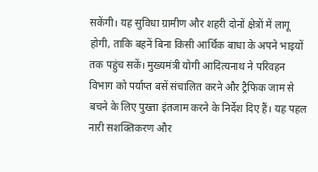सकेंगी। यह सुविधा ग्रामीण और शहरी दोनों क्षेत्रों में लागू होगी, ताकि बहनें बिना किसी आर्थिक बाधा के अपने भाइयों तक पहुंच सकें। मुख्यमंत्री योगी आदित्यनाथ ने परिवहन विभाग को पर्याप्त बसें संचालित करने और ट्रैफिक जाम से बचने के लिए पुख्ता इंतजाम करने के निर्देश दिए हैं। यह पहल नारी सशक्तिकरण और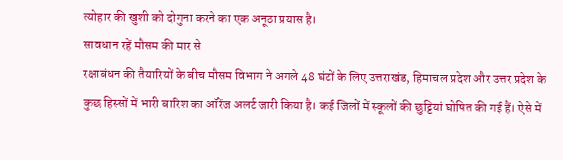त्योहार की खुशी को दोगुना करने का एक अनूठा प्रयास है।
सावधान रहें मौसम की मार से
रक्षाबंधन की तैयारियों के बीच मौसम विभाग ने अगले 48 घंटों के लिए उत्तराखंड, हिमाचल प्रदेश और उत्तर प्रदेश के कुछ हिस्सों में भारी बारिश का ऑरेंज अलर्ट जारी किया है। कई जिलों में स्कूलों की छुट्टियां घोषित की गई हैं। ऐसे में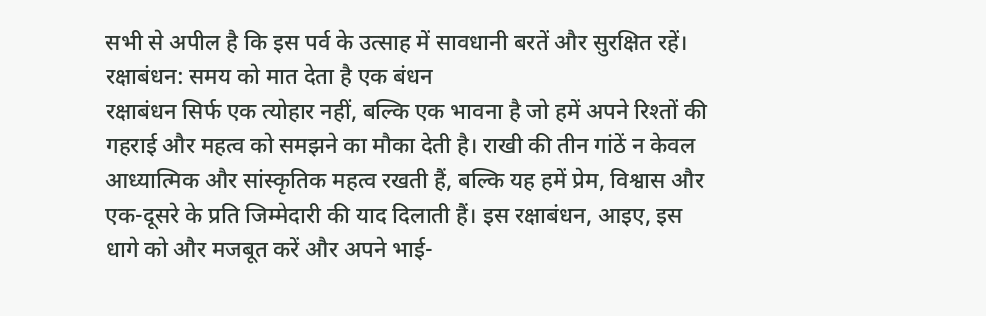सभी से अपील है कि इस पर्व के उत्साह में सावधानी बरतें और सुरक्षित रहें।
रक्षाबंधन: समय को मात देता है एक बंधन
रक्षाबंधन सिर्फ एक त्योहार नहीं, बल्कि एक भावना है जो हमें अपने रिश्तों की गहराई और महत्व को समझने का मौका देती है। राखी की तीन गांठें न केवल आध्यात्मिक और सांस्कृतिक महत्व रखती हैं, बल्कि यह हमें प्रेम, विश्वास और एक-दूसरे के प्रति जिम्मेदारी की याद दिलाती हैं। इस रक्षाबंधन, आइए, इस धागे को और मजबूत करें और अपने भाई-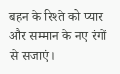बहन के रिश्ते को प्यार और सम्मान के नए रंगों से सजाएं।